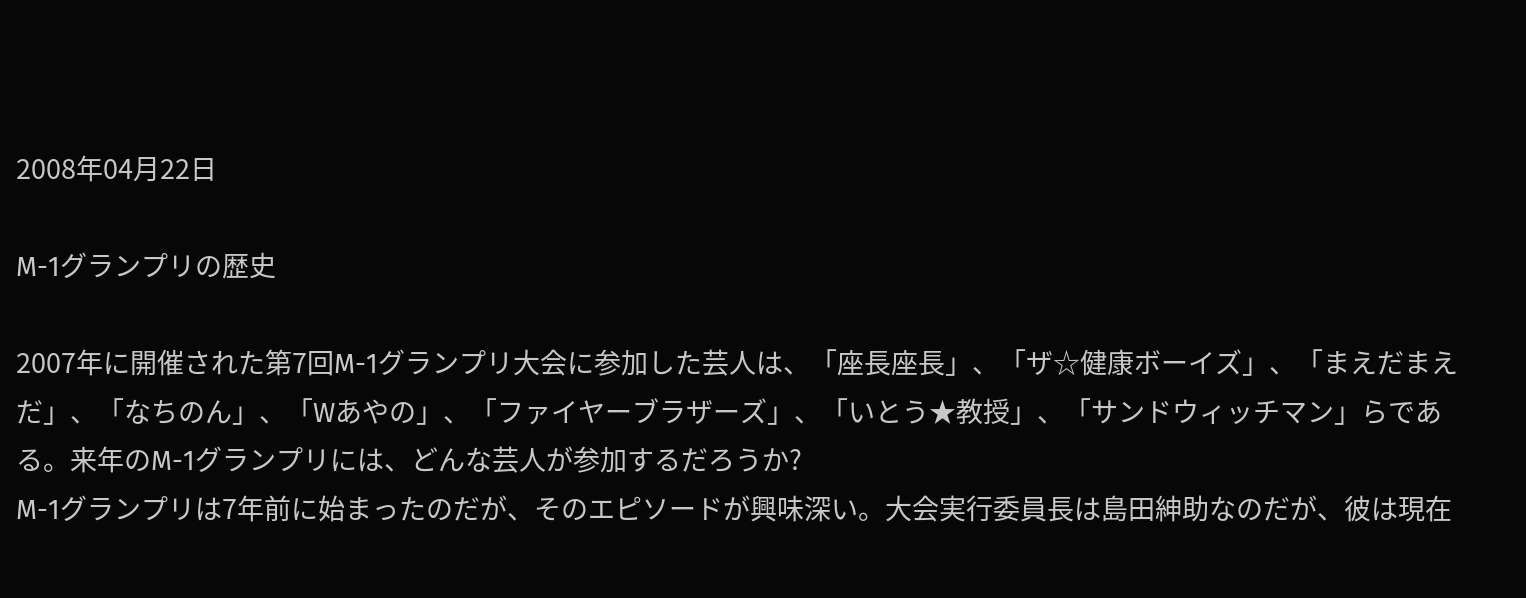2008年04月22日

M-1グランプリの歴史

2007年に開催された第7回M-1グランプリ大会に参加した芸人は、「座長座長」、「ザ☆健康ボーイズ」、「まえだまえだ」、「なちのん」、「Wあやの」、「ファイヤーブラザーズ」、「いとう★教授」、「サンドウィッチマン」らである。来年のM-1グランプリには、どんな芸人が参加するだろうか?
M-1グランプリは7年前に始まったのだが、そのエピソードが興味深い。大会実行委員長は島田紳助なのだが、彼は現在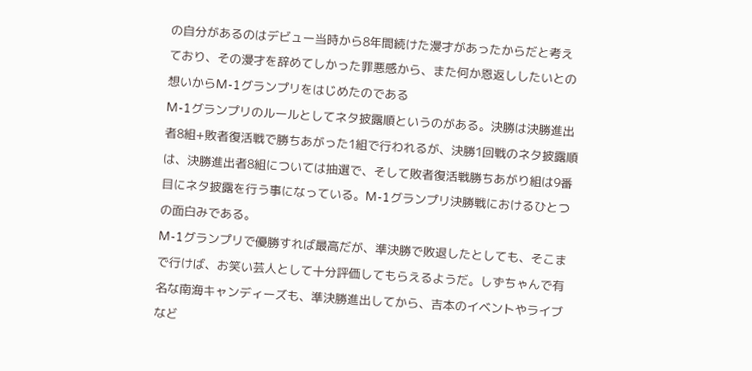の自分があるのはデビュー当時から8年間続けた漫才があったからだと考えており、その漫才を辞めてしかった罪悪感から、また何か恩返ししたいとの想いからM-1グランプリをはじめたのである
M-1グランプリのルールとしてネタ披露順というのがある。決勝は決勝進出者8組+敗者復活戦で勝ちあがった1組で行われるが、決勝1回戦のネタ披露順は、決勝進出者8組については抽選で、そして敗者復活戦勝ちあがり組は9番目にネタ披露を行う事になっている。M-1グランプリ決勝戦におけるひとつの面白みである。
M-1グランプリで優勝すれば最高だが、準決勝で敗退したとしても、そこまで行けば、お笑い芸人として十分評価してもらえるようだ。しずちゃんで有名な南海キャンディーズも、準決勝進出してから、吉本のイベントやライブなど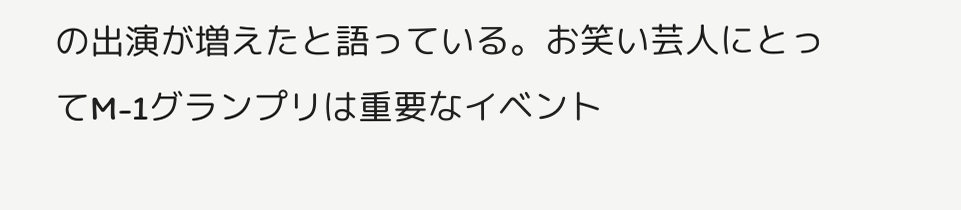の出演が増えたと語っている。お笑い芸人にとってM-1グランプリは重要なイベント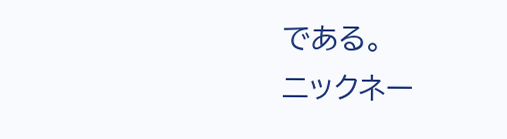である。
ニックネー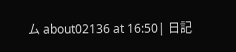ム about02136 at 16:50| 日記